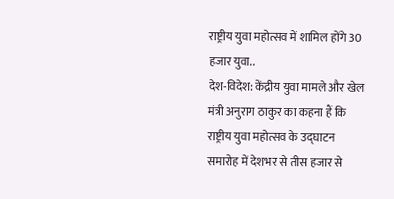राष्ट्रीय युवा महोत्सव में शामिल होंगे 30 हजार युवा..
देश-विदेश: केंद्रीय युवा मामले और खेल मंत्री अनुराग ठाकुर का कहना हैं कि राष्ट्रीय युवा महोत्सव के उद्घाटन समारोह में देशभर से तीस हजार से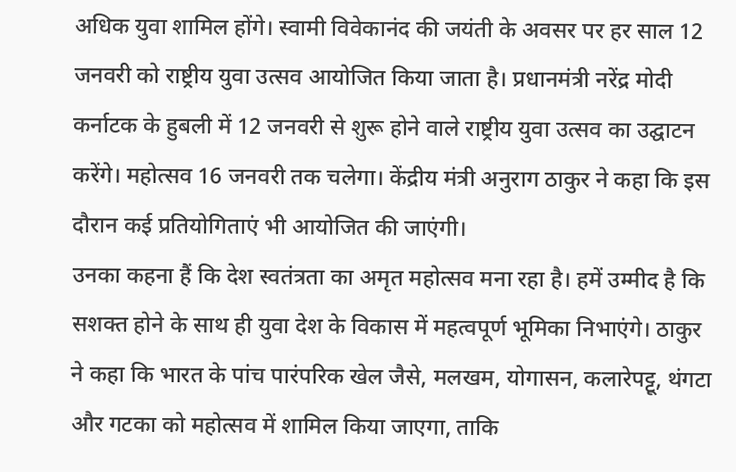अधिक युवा शामिल होंगे। स्वामी विवेकानंद की जयंती के अवसर पर हर साल 12 जनवरी को राष्ट्रीय युवा उत्सव आयोजित किया जाता है। प्रधानमंत्री नरेंद्र मोदी कर्नाटक के हुबली में 12 जनवरी से शुरू होने वाले राष्ट्रीय युवा उत्सव का उद्घाटन करेंगे। महोत्सव 16 जनवरी तक चलेगा। केंद्रीय मंत्री अनुराग ठाकुर ने कहा कि इस दौरान कई प्रतियोगिताएं भी आयोजित की जाएंगी।
उनका कहना हैं कि देश स्वतंत्रता का अमृत महोत्सव मना रहा है। हमें उम्मीद है कि सशक्त होने के साथ ही युवा देश के विकास में महत्वपूर्ण भूमिका निभाएंगे। ठाकुर ने कहा कि भारत के पांच पारंपरिक खेल जैसे, मलखम, योगासन, कलारेपट्टू, थंगटा और गटका को महोत्सव में शामिल किया जाएगा, ताकि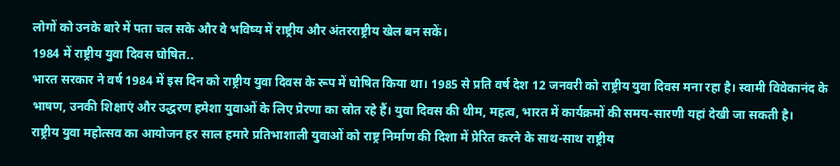लोगों को उनके बारे में पता चल सके और वे भविष्य में राष्ट्रीय और अंतरराष्ट्रीय खेल बन सकें।
1984 में राष्ट्रीय युवा दिवस घोषित..
भारत सरकार ने वर्ष 1984 में इस दिन को राष्ट्रीय युवा दिवस के रूप में घोषित किया था। 1985 से प्रति वर्ष देश 12 जनवरी को राष्ट्रीय युवा दिवस मना रहा है। स्वामी विवेकानंद के भाषण, उनकी शिक्षाएं और उद्धरण हमेशा युवाओं के लिए प्रेरणा का स्रोत रहे हैं। युवा दिवस की थीम, महत्व, भारत में कार्यक्रमों की समय-सारणी यहां देखी जा सकती है।
राष्ट्रीय युवा महोत्सव का आयोजन हर साल हमारे प्रतिभाशाली युवाओं को राष्ट्र निर्माण की दिशा में प्रेरित करने के साथ-साथ राष्ट्रीय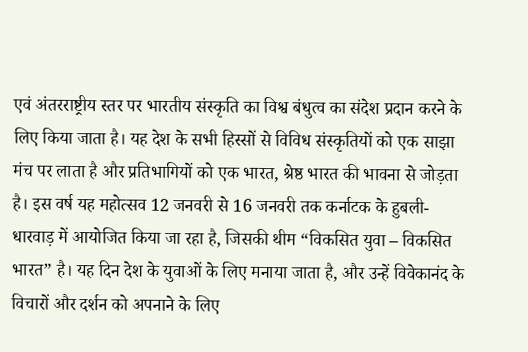एवं अंतरराष्ट्रीय स्तर पर भारतीय संस्कृति का विश्व बंधुत्व का संदेश प्रदान करने के लिए किया जाता है। यह देश के सभी हिस्सों से विविध संस्कृतियों को एक साझा मंच पर लाता है और प्रतिभागियों को एक भारत, श्रेष्ठ भारत की भावना से जोड़ता है। इस वर्ष यह महोत्सव 12 जनवरी से 16 जनवरी तक कर्नाटक के हुबली-धारवाड़ में आयोजित किया जा रहा है, जिसकी थीम “विकसित युवा – विकसित भारत” है। यह दिन देश के युवाओं के लिए मनाया जाता है, और उन्हें विवेकानंद के विचारों और दर्शन को अपनाने के लिए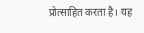प्रोत्साहित करता है। यह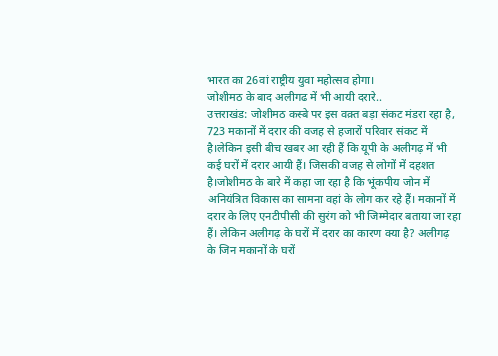भारत का 26वां राष्ट्रीय युवा महोत्सव होगा।
जोशीमठ के बाद अलीगढ में भी आयी दरारे..
उत्तराखंड: जोशीमठ कस्बे पर इस वक़्त बड़ा संकट मंडरा रहा है, 723 मकानों में दरार की वजह से हजारों परिवार संकट में है।लेकिन इसी बीच खबर आ रही हैं कि यूपी के अलीगढ़ में भी कई घरों में दरार आयी हैं। जिसकी वजह से लोगों में दहशत है।जोशीमठ के बारे में कहा जा रहा है कि भूंकपीय जोन में अनियंत्रित विकास का सामना वहां के लोग कर रहे हैं। मकानों में दरार के लिए एनटीपीसी की सुरंग को भी जिम्मेदार बताया जा रहा हैं। लेकिन अलीगढ़ के घरों में दरार का कारण क्या है? अलीगढ़ के जिन मकानों के घरों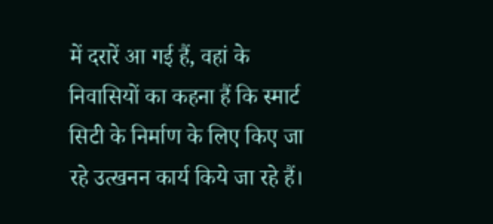में दरारें आ गई हैं, वहां के निवासियों का कहना हैं कि स्मार्ट सिटी के निर्माण के लिए किए जा रहे उत्खनन कार्य किये जा रहे हैं।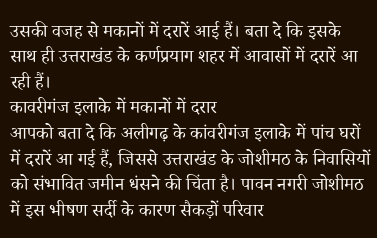उसकी वजह से मकानों में दरारें आई हैं। बता दे कि इसके साथ ही उत्तराखंड के कर्णप्रयाग शहर में आवासों में दरारें आ रही हैं।
कावरीगंज इलाके में मकानों में दरार
आपको बता दे कि अलीगढ़ के कांवरीगंज इलाके में पांच घरों में दरारें आ गई हैं, जिससे उत्तराखंड के जोशीमठ के निवासियों को संभावित जमीन धंसने की चिंता है। पावन नगरी जोशीमठ में इस भीषण सर्दी के कारण सैकड़ों परिवार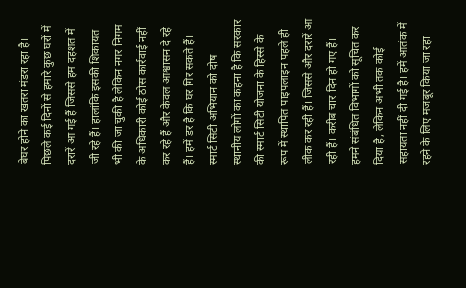बेघर होने का खतरा मंडरा रहा है। पिछले कई दिनों से हमारे कुछ घरों में दरारें आ गई हैं जिससे हम दहशत में जी रहे हैं। हालांकि इसकी शिकायत भी की जा चुकी है लेकिन नगर निगम के अधिकारी कोई ठोस कार्रवाई नहीं कर रहे हैं और केवल आश्वासन दे रहे हैं। हमें डर है कि घर गिर सकते हैं।
स्मार्ट सिटी अभियान को दोष
स्थानीय लोगों का कहना है कि सरकार की स्मार्ट सिटी योजना के हिस्से के रूप में स्थापित पाइपलाइन पहले ही लीक कर रही हैं। जिससे और दरारें आ रही हैं। करीब चार दिन हो गए हैं। हमने संबंधित विभागों को सूचित कर दिया है, लेकिन अभी तक कोई सहायता नहीं दी गई है। हमें आतंक में रहने के लिए मजबूर किया जा रहा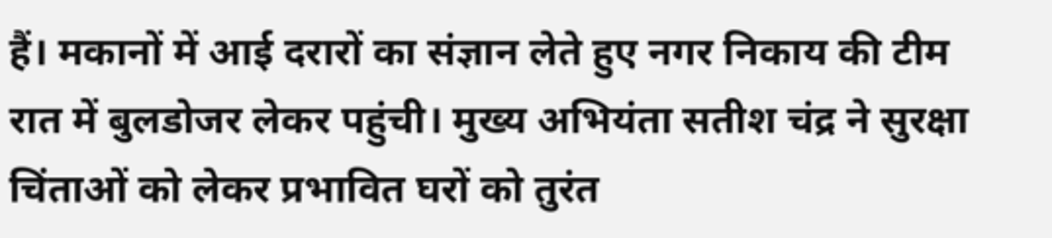हैं। मकानों में आई दरारों का संज्ञान लेते हुए नगर निकाय की टीम रात में बुलडोजर लेकर पहुंची। मुख्य अभियंता सतीश चंद्र ने सुरक्षा चिंताओं को लेकर प्रभावित घरों को तुरंत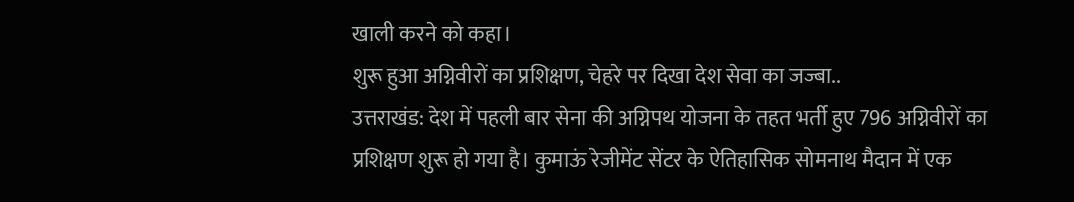खाली करने को कहा।
शुरू हुआ अग्निवीरों का प्रशिक्षण, चेहरे पर दिखा देश सेवा का जज्बा..
उत्तराखंड: देश में पहली बार सेना की अग्निपथ योजना के तहत भर्ती हुए 796 अग्निवीरों का प्रशिक्षण शुरू हो गया है। कुमाऊं रेजीमेंट सेंटर के ऐतिहासिक सोमनाथ मैदान में एक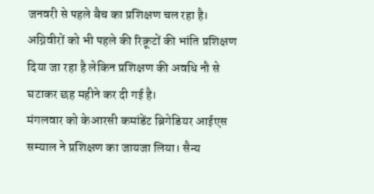जनवरी से पहले बैच का प्रशिक्षण चल रहा है। अग्निवीरों को भी पहले की रिक्रूटों की भांति प्रशिक्षण दिया जा रहा है लेकिन प्रशिक्षण की अवधि नौ से घटाकर छह महीने कर दी गई है।
मंगलवार को केआरसी कमांडेंट ब्रिगेडियर आईएस सम्याल ने प्रशिक्षण का जायजा लिया। सैन्य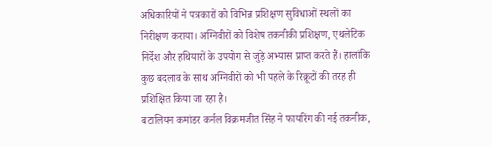अधिकारियों ने पत्रकारों को विभिन्न प्रशिक्षण सुविधाओं स्थलों का निरीक्षण कराया। अग्निवीरों को विशेष तकनीकी प्रशिक्षण, एथलेटिक निर्देश और हथियारों के उपयोग से जुड़े अभ्यास प्राप्त करते हैं। हालांकि कुछ बदलाव के साथ अग्निवीरों को भी पहले के रिक्रूटों की तरह ही प्रशिक्षित किया जा रहा है।
बटालियन कमांडर कर्नल विक्रमजीत सिंह ने फायरिंग की नई तकनीक,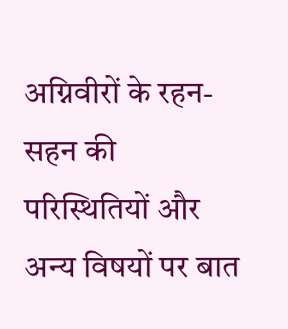अग्निवीरों के रहन-सहन की परिस्थितियों और अन्य विषयों पर बात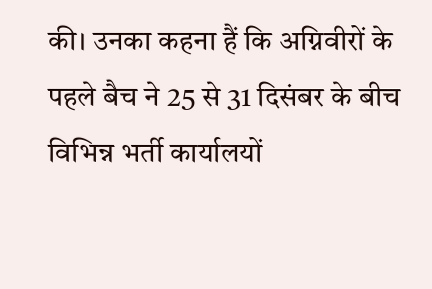की। उनका कहना हैं कि अग्निवीरों के पहले बैच ने 25 से 31 दिसंबर के बीच विभिन्न भर्ती कार्यालयों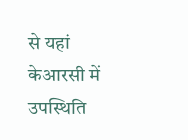से यहां केआरसी में उपस्थिति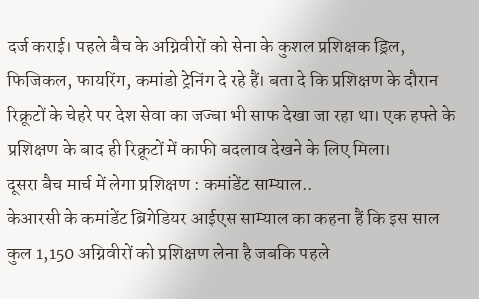दर्ज कराई। पहले बैच के अग्निवीरों को सेना के कुशल प्रशिक्षक ड्रिल, फिजिकल, फायरिंग, कमांडो ट्रेनिंग दे रहे हैं। बता दे कि प्रशिक्षण के दौरान रिक्रूटों के चेहरे पर देश सेवा का जज्बा भी साफ देखा जा रहा था। एक हफ्ते के प्रशिक्षण के बाद ही रिक्रूटों में काफी बदलाव देखने के लिए मिला।
दूसरा बैच मार्च में लेगा प्रशिक्षण : कमांडेंट साम्याल..
केआरसी के कमांडेंट ब्रिगेडियर आईएस साम्याल का कहना हैं कि इस साल कुल 1,150 अग्निवीरों को प्रशिक्षण लेना है जबकि पहले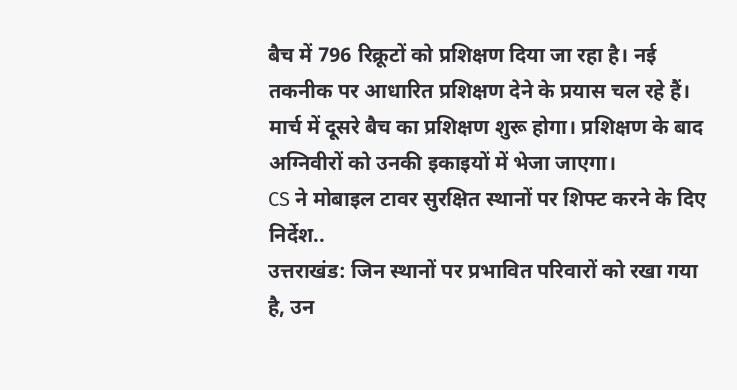बैच में 796 रिक्रूटों को प्रशिक्षण दिया जा रहा है। नई तकनीक पर आधारित प्रशिक्षण देने के प्रयास चल रहे हैं। मार्च में दूसरे बैच का प्रशिक्षण शुरू होगा। प्रशिक्षण के बाद अग्निवीरों को उनकी इकाइयों में भेजा जाएगा।
CS ने मोबाइल टावर सुरक्षित स्थानों पर शिफ्ट करने के दिए निर्देश..
उत्तराखंड: जिन स्थानों पर प्रभावित परिवारों को रखा गया है, उन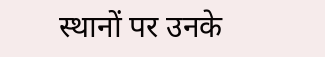स्थानों पर उनके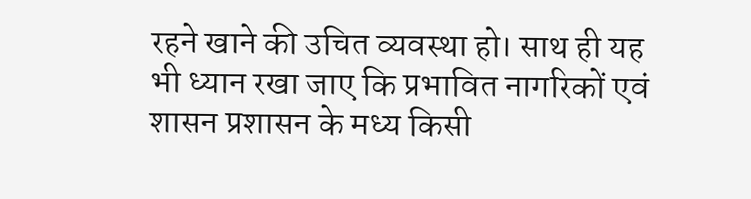रहने खाने की उचित व्यवस्था हो। साथ ही यह भी ध्यान रखा जाए कि प्रभावित नागरिकों एवं शासन प्रशासन के मध्य किसी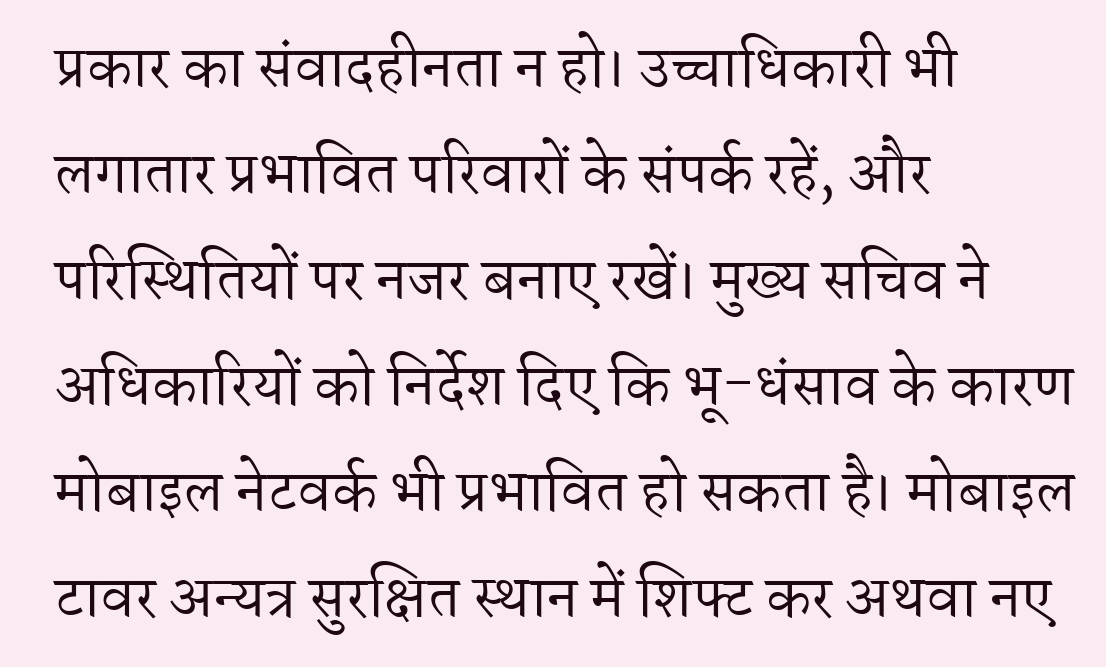प्रकार का संवादहीनता न हो। उच्चाधिकारी भी लगातार प्रभावित परिवारों के संपर्क रहें, और परिस्थितियों पर नजर बनाए रखें। मुख्य सचिव ने अधिकारियों को निर्देश दिए कि भू-धंसाव के कारण मोबाइल नेटवर्क भी प्रभावित हो सकता है। मोबाइल टावर अन्यत्र सुरक्षित स्थान में शिफ्ट कर अथवा नए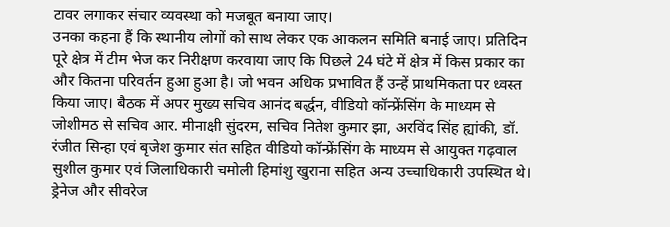टावर लगाकर संचार व्यवस्था को मजबूत बनाया जाए।
उनका कहना हैं कि स्थानीय लोगों को साथ लेकर एक आकलन समिति बनाई जाए। प्रतिदिन पूरे क्षेत्र में टीम भेज कर निरीक्षण करवाया जाए कि पिछले 24 घंटे में क्षेत्र में किस प्रकार का और कितना परिवर्तन हुआ हुआ है। जो भवन अधिक प्रभावित हैं उन्हें प्राथमिकता पर ध्वस्त किया जाए। बैठक में अपर मुख्य सचिव आनंद बर्द्धन, वीडियो कॉन्फ्रेंसिंग के माध्यम से जोशीमठ से सचिव आर. मीनाक्षी सुंदरम, सचिव नितेश कुमार झा, अरविंद सिंह ह्यांकी, डॉ. रंजीत सिन्हा एवं बृजेश कुमार संत सहित वीडियो कॉन्फ्रेंसिंग के माध्यम से आयुक्त गढ़वाल सुशील कुमार एवं जिलाधिकारी चमोली हिमांशु खुराना सहित अन्य उच्चाधिकारी उपस्थित थे।
ड्रेनेज और सीवरेज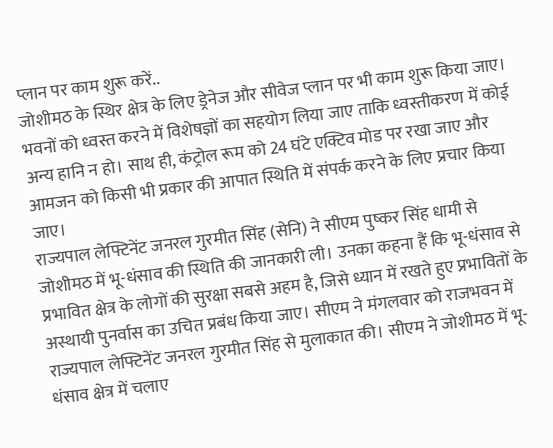प्लान पर काम शुरू करें..
जोशीमठ के स्थिर क्षेत्र के लिए ड्रेनेज और सीवेज प्लान पर भी काम शुरू किया जाए। भवनों को ध्वस्त करने में विशेषज्ञों का सहयोग लिया जाए ताकि ध्वस्तीकरण में कोई अन्य हानि न हो। साथ ही, कंट्रोल रूम को 24 घंटे एक्टिव मोड पर रखा जाए और आमजन को किसी भी प्रकार की आपात स्थिति में संपर्क करने के लिए प्रचार किया जाए।
राज्यपाल लेफ्टिनेंट जनरल गुरमीत सिंह (सेनि) ने सीएम पुष्कर सिंह धामी से जोशीमठ में भू-धंसाव की स्थिति की जानकारी ली। उनका कहना हैं कि भू-धंसाव से प्रभावित क्षेत्र के लोगों की सुरक्षा सबसे अहम है, जिसे ध्यान में रखते हुए प्रभावितों के अस्थायी पुनर्वास का उचित प्रबंध किया जाए। सीएम ने मंगलवार को राजभवन में राज्यपाल लेफ्टिनेंट जनरल गुरमीत सिंह से मुलाकात की। सीएम ने जोशीमठ में भू-धंसाव क्षेत्र में चलाए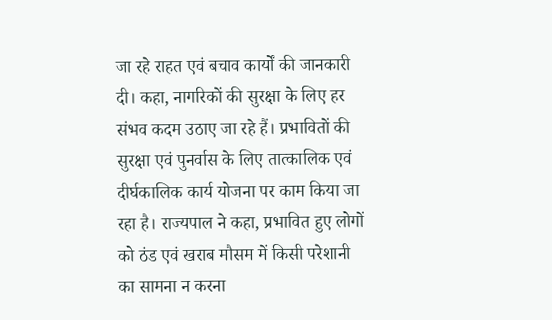जा रहे राहत एवं बचाव कार्यों की जानकारी दी। कहा, नागरिकों की सुरक्षा के लिए हर संभव कदम उठाए जा रहे हैं। प्रभावितों की सुरक्षा एवं पुनर्वास के लिए तात्कालिक एवं दीर्घकालिक कार्य योजना पर काम किया जा रहा है। राज्यपाल ने कहा, प्रभावित हुए लोगों को ठंड एवं खराब मौसम में किसी परेशानी का सामना न करना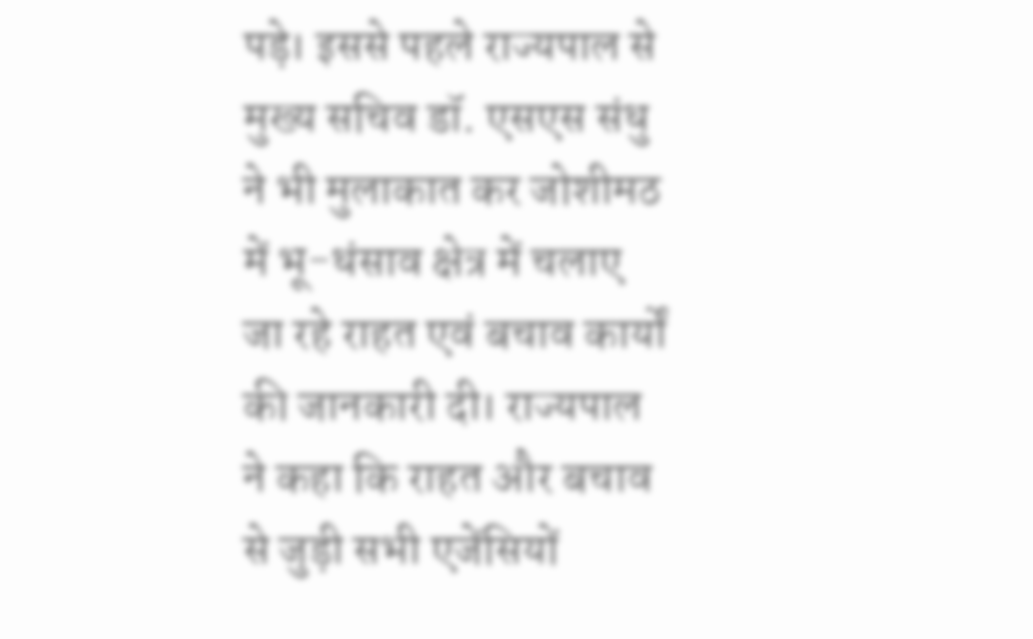पड़े। इससे पहले राज्यपाल से मुख्य सचिव डॉ. एसएस संधु ने भी मुलाकात कर जोशीमठ में भू-धंसाव क्षेत्र में चलाए जा रहे राहत एवं बचाव कार्यों की जानकारी दी। राज्यपाल ने कहा कि राहत और बचाव से जुड़ी सभी एजेंसियों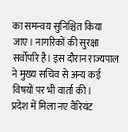का समन्वय सुनिश्चित किया जाए। नागरिकों की सुरक्षा सर्वोपरि है। इस दौरान राज्यपाल ने मुख्य सचिव से अन्य कई विषयों पर भी वार्ता की।
प्रदेश में मिला नए वैरियंट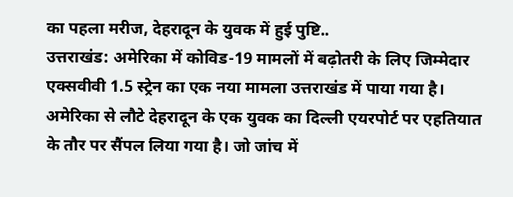का पहला मरीज, देहरादून के युवक में हुई पुष्टि..
उत्तराखंड: अमेरिका में कोविड-19 मामलों में बढ़ोतरी के लिए जिम्मेदार एक्सवीवी 1.5 स्ट्रेन का एक नया मामला उत्तराखंड में पाया गया है। अमेरिका से लौटे देहरादून के एक युवक का दिल्ली एयरपोर्ट पर एहतियात के तौर पर सैंपल लिया गया है। जो जांच में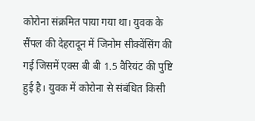कोरोना संक्रमित पाया गया था। युवक के सैंपल की देहरादून में जिनोम सीक्वेंसिंग की गई जिसमें एक्स बी बी 1.5 वैरियंट की पुष्टि हुई है। युवक में कोरोना से संबंधित किसी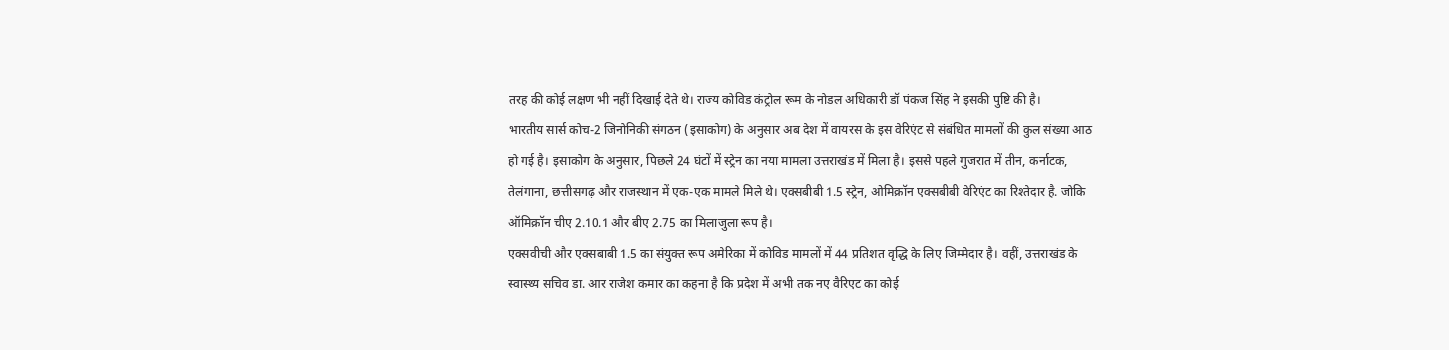तरह की कोई लक्षण भी नहीं दिखाई देते थे। राज्य कोविड कंट्रोल रूम के नोडल अधिकारी डॉ पंकज सिंह ने इसकी पुष्टि की है।
भारतीय सार्स कोच-2 जिनोनिकी संगठन (इसाकोग) के अनुसार अब देश में वायरस के इस वेरिएंट से संबंधित मामलों की कुल संख्या आठ हो गई है। इसाकोग के अनुसार, पिछले 24 घंटों में स्ट्रेन का नया मामला उत्तराखंड में मिला है। इससे पहले गुजरात में तीन, कर्नाटक, तेलंगाना, छत्तीसगढ़ और राजस्थान में एक-एक मामले मिले थे। एक्सबीबी 1.5 स्ट्रेन, ओमिक्रॉन एक्सबीबी वेरिएंट का रिश्तेदार है. जोकि ऑमिक्रॉन चीए 2.10.1 और बीए 2.75 का मिलाजुला रूप है।
एक्सवीची और एक्सबाबी 1.5 का संयुक्त रूप अमेरिका में कोविड मामलों में 44 प्रतिशत वृद्धि के लिए जिम्मेदार है। वहीं, उत्तराखंड के स्वास्थ्य सचिव डा. आर राजेश कमार का कहना है कि प्रदेश में अभी तक नए वैरिएट का कोई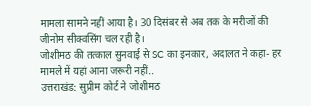मामला सामने नहीं आया है। 30 दिसंबर से अब तक के मरीजों की जीनोम सीक्वसिंग चल रही है।
जोशीमठ की तत्काल सुनवाई से SC का इनकार, अदालत ने कहा- हर मामले में यहां आना जरूरी नहीं..
उत्तराखंड: सुप्रीम कोर्ट ने जोशीमठ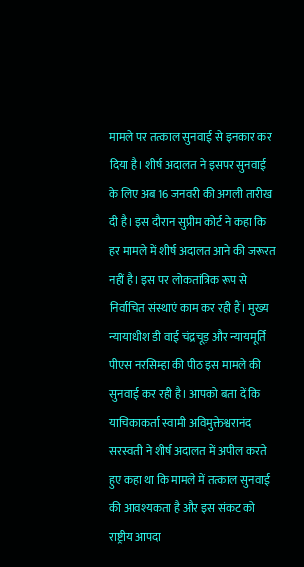मामले पर तत्काल सुनवाई से इनकार कर दिया है। शीर्ष अदालत ने इसपर सुनवाई के लिए अब 16 जनवरी की अगली तारीख दी है। इस दौरान सुप्रीम कोर्ट ने कहा कि हर मामले में शीर्ष अदालत आने की जरूरत नहीं है। इस पर लोकतांत्रिक रूप से निर्वाचित संस्थाएं काम कर रही हैं। मुख्य न्यायाधीश डी वाई चंद्रचूड़ और न्यायमूर्ति पीएस नरसिम्हा की पीठ इस मामले की सुनवाई कर रही है। आपको बता दें कि याचिकाकर्ता स्वामी अविमुक्तेश्वरानंद सरस्वती ने शीर्ष अदालत में अपील करते हुए कहा था कि मामले में तत्काल सुनवाई की आवश्यकता है और इस संकट को राष्ट्रीय आपदा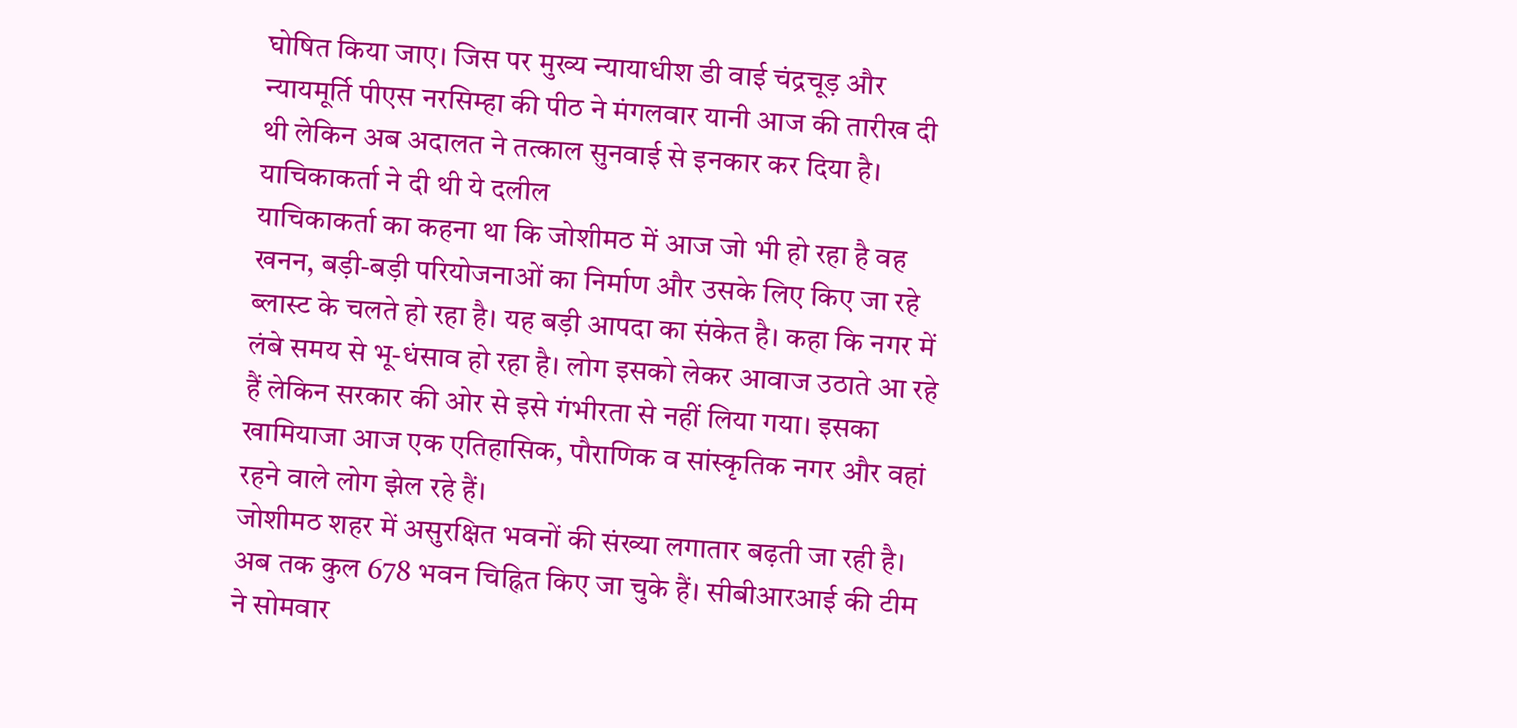घोषित किया जाए। जिस पर मुख्य न्यायाधीश डी वाई चंद्रचूड़ और न्यायमूर्ति पीएस नरसिम्हा की पीठ ने मंगलवार यानी आज की तारीख दी थी लेकिन अब अदालत ने तत्काल सुनवाई से इनकार कर दिया है।
याचिकाकर्ता ने दी थी ये दलील
याचिकाकर्ता का कहना था कि जोशीमठ में आज जो भी हो रहा है वह खनन, बड़ी-बड़ी परियोजनाओं का निर्माण और उसके लिए किए जा रहे ब्लास्ट के चलते हो रहा है। यह बड़ी आपदा का संकेत है। कहा कि नगर में लंबे समय से भू-धंसाव हो रहा है। लोग इसको लेकर आवाज उठाते आ रहे हैं लेकिन सरकार की ओर से इसे गंभीरता से नहीं लिया गया। इसका खामियाजा आज एक एतिहासिक, पौराणिक व सांस्कृतिक नगर और वहां रहने वाले लोग झेल रहे हैं।
जोशीमठ शहर में असुरक्षित भवनों की संख्या लगातार बढ़ती जा रही है। अब तक कुल 678 भवन चिह्नित किए जा चुके हैं। सीबीआरआई की टीम ने सोमवार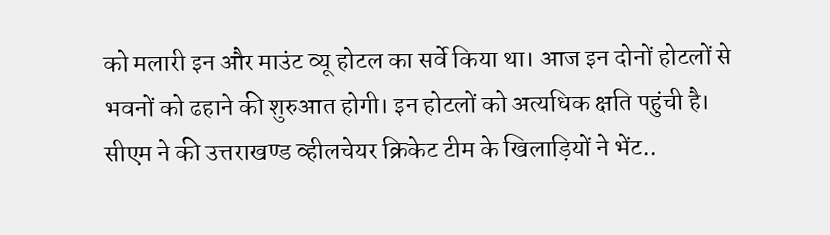को मलारी इन और माउंट व्यू होटल का सर्वे किया था। आज इन दोनों होटलों से भवनों को ढहाने की शुरुआत होगी। इन होटलों को अत्यधिक क्षति पहुंची है।
सीएम ने की उत्तराखण्ड व्हीलचेयर क्रिकेट टीम के खिलाड़ियों ने भेंट..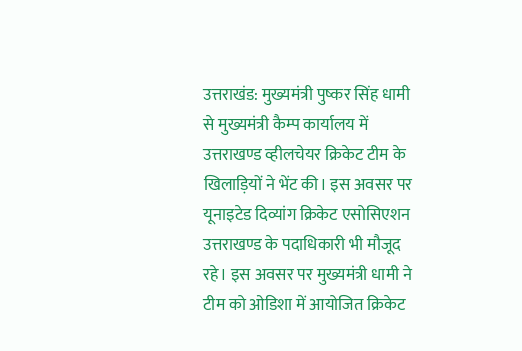उत्तराखंड: मुख्यमंत्री पुष्कर सिंह धामी से मुख्यमंत्री कैम्प कार्यालय में उत्तराखण्ड व्हीलचेयर क्रिकेट टीम के खिलाड़ियों ने भेंट की। इस अवसर पर यूनाइटेड दिव्यांग क्रिकेट एसोसिएशन उत्तराखण्ड के पदाधिकारी भी मौजूद रहे। इस अवसर पर मुख्यमंत्री धामी ने टीम को ओडिशा में आयोजित क्रिकेट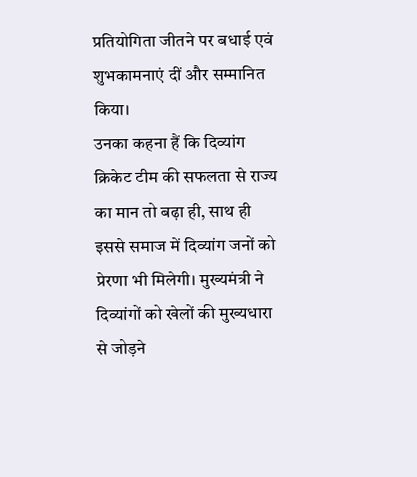प्रतियोगिता जीतने पर बधाई एवं शुभकामनाएं दीं और सम्मानित किया।
उनका कहना हैं कि दिव्यांग क्रिकेट टीम की सफलता से राज्य का मान तो बढ़ा ही, साथ ही इससे समाज में दिव्यांग जनों को प्रेरणा भी मिलेगी। मुख्यमंत्री ने दिव्यांगों को खेलों की मुख्यधारा से जोड़ने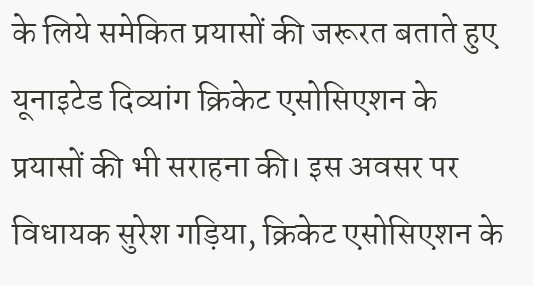के लिये समेकित प्रयासों की जरूरत बताते हुए यूनाइटेड दिव्यांग क्रिकेट एसोसिएशन के प्रयासों की भी सराहना की। इस अवसर पर विधायक सुरेश गड़िया, क्रिकेट एसोसिएशन के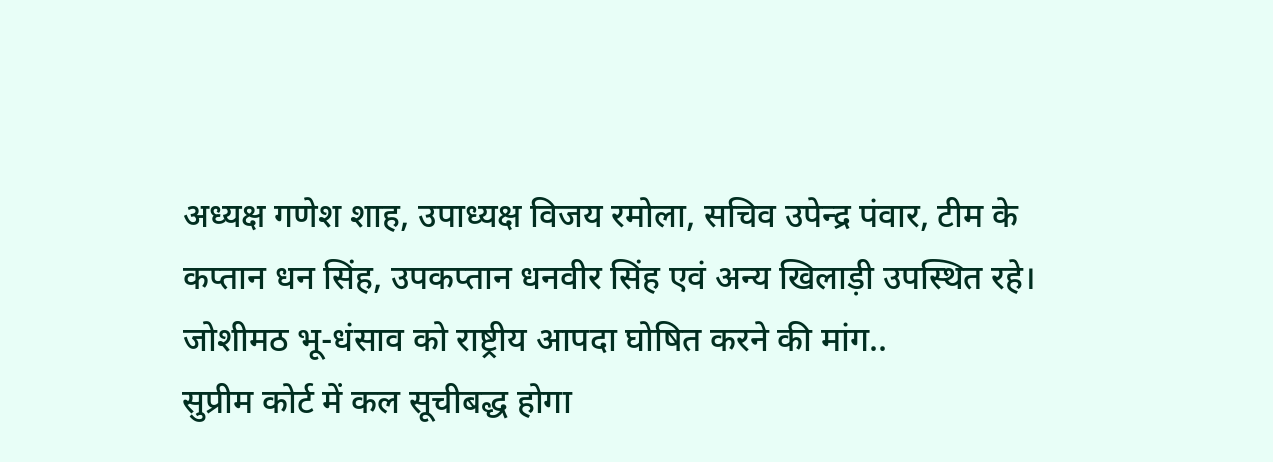अध्यक्ष गणेश शाह, उपाध्यक्ष विजय रमोला, सचिव उपेन्द्र पंवार, टीम के कप्तान धन सिंह, उपकप्तान धनवीर सिंह एवं अन्य खिलाड़ी उपस्थित रहे।
जोशीमठ भू-धंसाव को राष्ट्रीय आपदा घोषित करने की मांग..
सुप्रीम कोर्ट में कल सूचीबद्ध होगा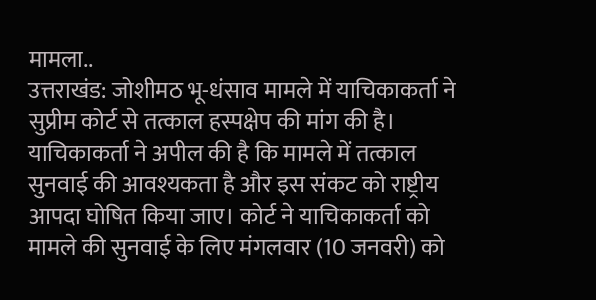मामला..
उत्तराखंड: जोशीमठ भू-धंसाव मामले में याचिकाकर्ता ने सुप्रीम कोर्ट से तत्काल हस्पक्षेप की मांग की है। याचिकाकर्ता ने अपील की है कि मामले में तत्काल सुनवाई की आवश्यकता है और इस संकट को राष्ट्रीय आपदा घोषित किया जाए। कोर्ट ने याचिकाकर्ता को मामले की सुनवाई के लिए मंगलवार (10 जनवरी) को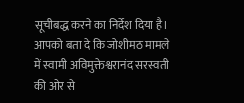सूचीबद्ध करने का निर्देश दिया है। आपको बता दे कि जोशीमठ मामले में स्वामी अविमुक्तेश्वरानंद सरस्वती की ओर से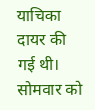याचिका दायर की गई थी। सोमवार को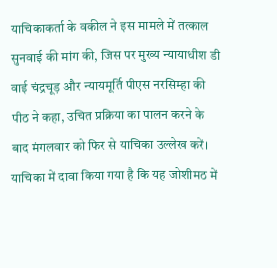याचिकाकर्ता के वकील ने इस मामले में तत्काल सुनवाई की मांग की, जिस पर मुख्य न्यायाधीश डी वाई चंद्रचूड़ और न्यायमूर्ति पीएस नरसिम्हा की पीठ ने कहा, उचित प्रक्रिया का पालन करने के बाद मंगलवार को फिर से याचिका उल्लेख करें। याचिका में दावा किया गया है कि यह जोशीमठ में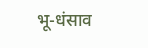भू-धंसाव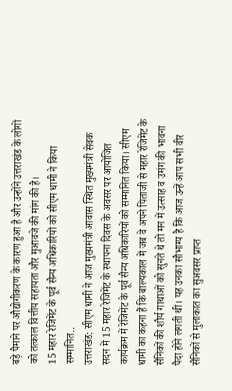बड़े पैमाने पर औद्योगीकरण के कारण हुआ है और उन्होंने उत्तराखंड के लोगों को तत्काल वित्तीय सहायता और मुआवजे की मांग की है।
15 महार रेजिमेंट के पूर्व सैन्य अधिकारियों को सीएम धामी ने किया सम्मानित..
उत्तराखंड: सीएम धामी ने आज मुख्यमंत्री आवास स्थित मुख्यमंत्री सेवक सदन में 15 महार रेजिमेंट के स्थापना दिवस के अवसर पर आयोजित कार्यक्रम में रेजिमेंट के पूर्व सैन्य अधिकारियों को सम्मानित किया। सीएम धामी का कहना हैं कि बाल्यकाल में जब वे अपने पिताजी से महार रेजिमेंट के सैनिकों की शौर्य गाथाओं को सुनते थे तो मन में उत्साह व उमंग की भावना पैदा होने लगती थी। यह उनका सौभाग्य है कि आज उन्हें आप सभी वीर सैनिकों से मुलाकात का सुअवसर प्राप्त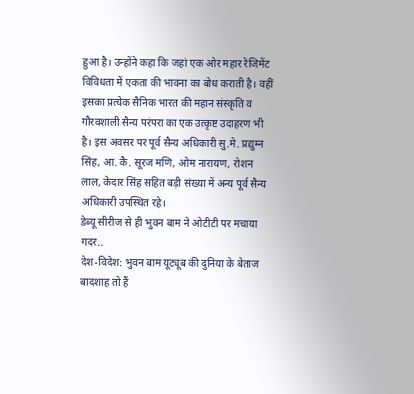हुआ है। उन्होंने कहा कि जहां एक ओर महार रेजिमेंट विविधता में एकता की भावना का बोध कराती है। वहीं इसका प्रत्येक सैनिक भारत की महान संस्कृति व गौरवशाली सैन्य परंपरा का एक उत्कृष्ट उदाहरण भी है। इस अवसर पर पूर्व सैन्य अधिकारी सु.मे. प्रद्युम्न सिंह, आ. कै. सूरज मणि, ओम नारायण, रोशन लाल, केदार सिंह सहित बड़ी संख्या में अन्य पूर्व सैन्य अधिकारी उपस्थित रहे।
डेब्यू सीरीज से ही भुवन बाम ने ओटीटी पर मचाया गदर..
देश-विदेश: भुवन बाम यूट्यूब की दुनिया के बेताज बादशाह तो हैं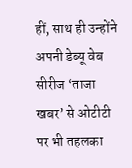हीं, साथ ही उन्होंने अपनी डेब्यू वेब सीरीज ‘ताजा खबर’ से ओटीटी पर भी तहलका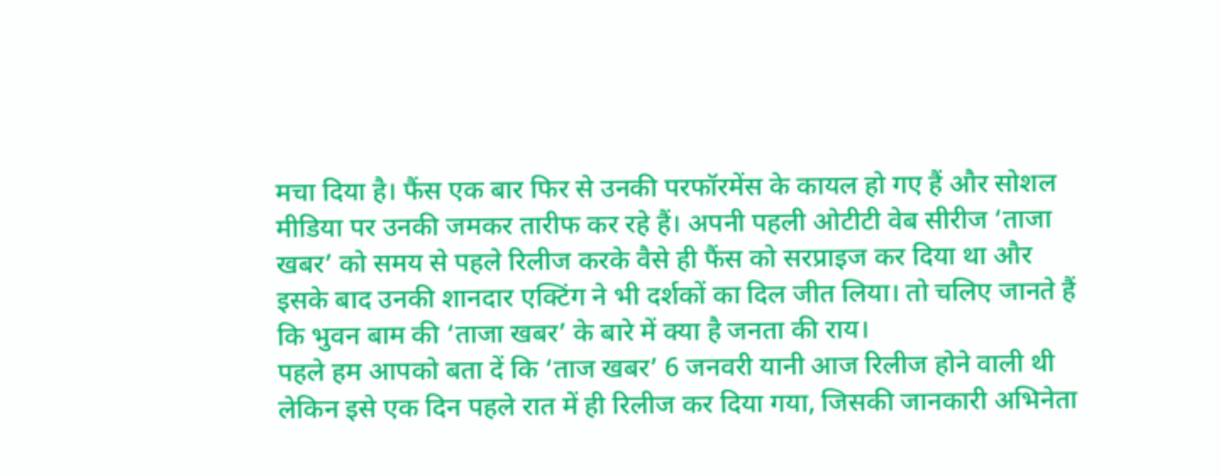मचा दिया है। फैंस एक बार फिर से उनकी परफॉरमेंस के कायल हो गए हैं और सोशल मीडिया पर उनकी जमकर तारीफ कर रहे हैं। अपनी पहली ओटीटी वेब सीरीज ‘ताजा खबर’ को समय से पहले रिलीज करके वैसे ही फैंस को सरप्राइज कर दिया था और इसके बाद उनकी शानदार एक्टिंग ने भी दर्शकों का दिल जीत लिया। तो चलिए जानते हैं कि भुवन बाम की ‘ताजा खबर’ के बारे में क्या है जनता की राय।
पहले हम आपको बता दें कि ‘ताज खबर’ 6 जनवरी यानी आज रिलीज होने वाली थी लेकिन इसे एक दिन पहले रात में ही रिलीज कर दिया गया, जिसकी जानकारी अभिनेता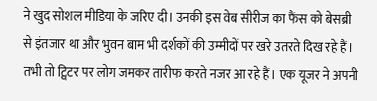ने खुद सोशल मीडिया के जरिए दी। उनकी इस वेब सीरीज का फैंस को बेसब्री से इंतजार था और भुवन बाम भी दर्शकों की उम्मीदों पर खरे उतरते दिख रहे हैं। तभी तो ट्विटर पर लोग जमकर तारीफ करते नजर आ रहे हैं। एक यूजर ने अपनी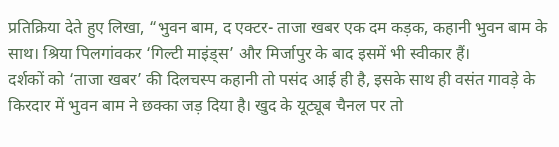प्रतिक्रिया देते हुए लिखा, “भुवन बाम, द एक्टर- ताजा खबर एक दम कड़क, कहानी भुवन बाम के साथ। श्रिया पिलगांवकर ‘गिल्टी माइंड्स’ और मिर्जापुर के बाद इसमें भी स्वीकार हैं।
दर्शकों को ‘ताजा खबर’ की दिलचस्प कहानी तो पसंद आई ही है, इसके साथ ही वसंत गावड़े के किरदार में भुवन बाम ने छक्का जड़ दिया है। खुद के यूट्यूब चैनल पर तो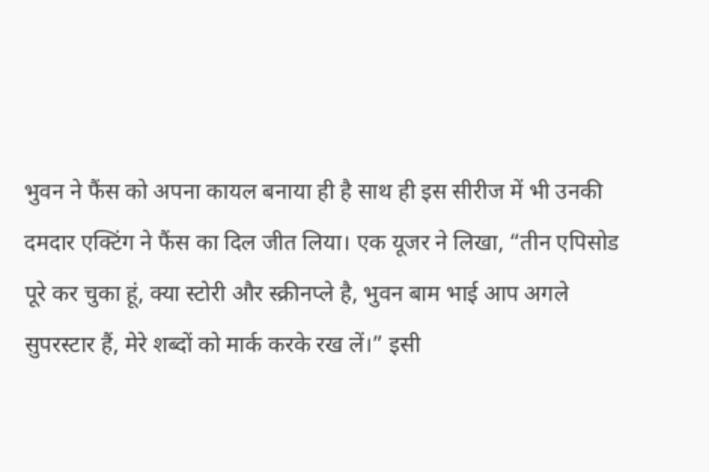भुवन ने फैंस को अपना कायल बनाया ही है साथ ही इस सीरीज में भी उनकी दमदार एक्टिंग ने फैंस का दिल जीत लिया। एक यूजर ने लिखा, “तीन एपिसोड पूरे कर चुका हूं, क्या स्टोरी और स्क्रीनप्ले है, भुवन बाम भाई आप अगले सुपरस्टार हैं, मेरे शब्दों को मार्क करके रख लें।” इसी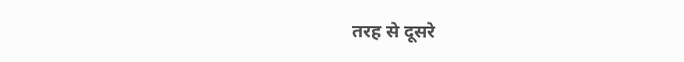तरह से दूसरे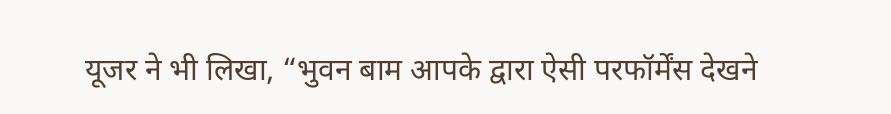यूजर ने भी लिखा, “भुवन बाम आपके द्वारा ऐसी परफॉर्मेंस देखने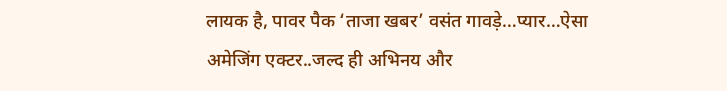लायक है, पावर पैक ‘ताजा खबर’ वसंत गावड़े…प्यार…ऐसा अमेजिंग एक्टर..जल्द ही अभिनय और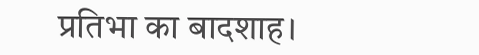प्रतिभा का बादशाह।